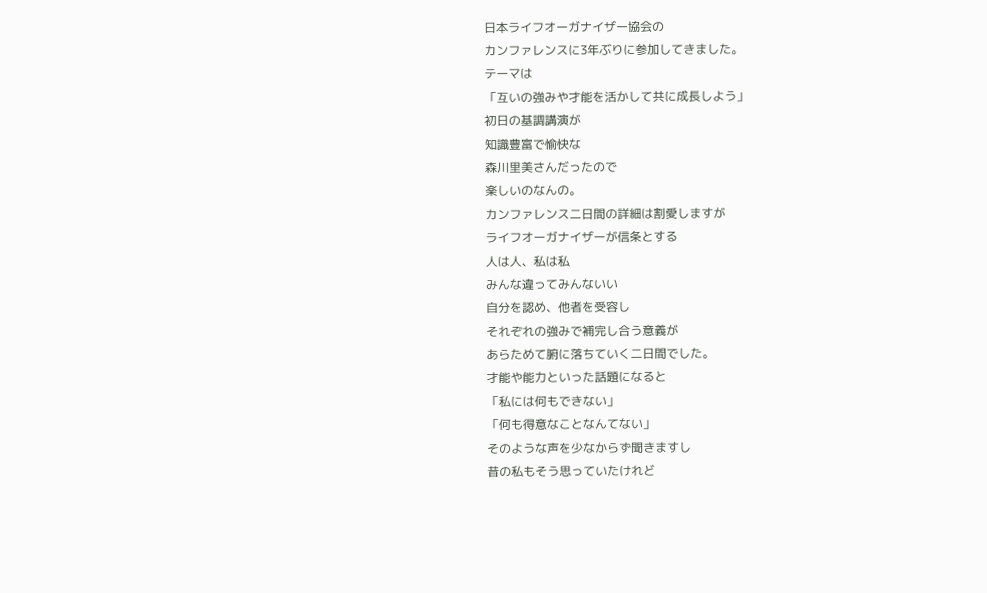日本ライフオーガナイザー協会の
カンファレンスに3年ぶりに参加してきました。
テーマは
「互いの強みや才能を活かして共に成長しよう」
初日の基調講演が
知識豊富で愉快な
森川里美さんだったので
楽しいのなんの。
カンファレンス二日間の詳細は割愛しますが
ライフオーガナイザーが信条とする
人は人、私は私
みんな違ってみんないい
自分を認め、他者を受容し
それぞれの強みで補完し合う意義が
あらためて腑に落ちていく二日間でした。
才能や能力といった話題になると
「私には何もできない」
「何も得意なことなんてない」
そのような声を少なからず聞きますし
昔の私もそう思っていたけれど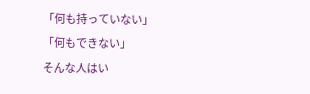「何も持っていない」
「何もできない」
そんな人はい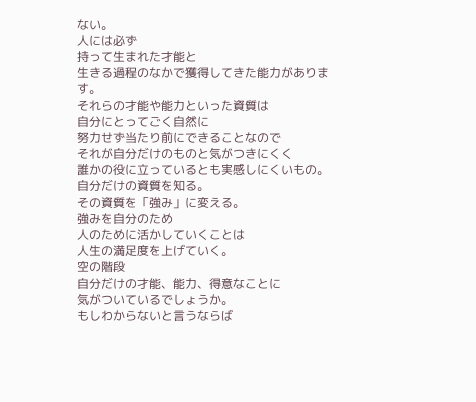ない。
人には必ず
持って生まれた才能と
生きる過程のなかで獲得してきた能力があります。
それらの才能や能力といった資質は
自分にとってごく自然に
努力せず当たり前にできることなので
それが自分だけのものと気がつきにくく
誰かの役に立っているとも実感しにくいもの。
自分だけの資質を知る。
その資質を「強み」に変える。
強みを自分のため
人のために活かしていくことは
人生の満足度を上げていく。
空の階段
自分だけの才能、能力、得意なことに
気がついているでしょうか。
もしわからないと言うならば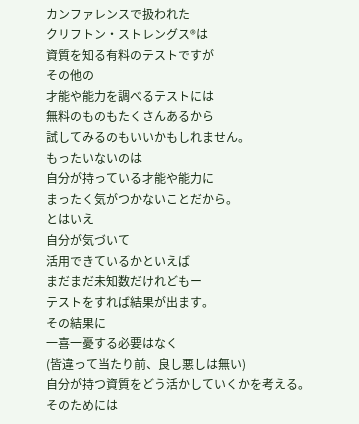カンファレンスで扱われた
クリフトン・ストレングス®は
資質を知る有料のテストですが
その他の
才能や能力を調べるテストには
無料のものもたくさんあるから
試してみるのもいいかもしれません。
もったいないのは
自分が持っている才能や能力に
まったく気がつかないことだから。
とはいえ
自分が気づいて
活用できているかといえば
まだまだ未知数だけれどもー
テストをすれば結果が出ます。
その結果に
一喜一憂する必要はなく
(皆違って当たり前、良し悪しは無い)
自分が持つ資質をどう活かしていくかを考える。
そのためには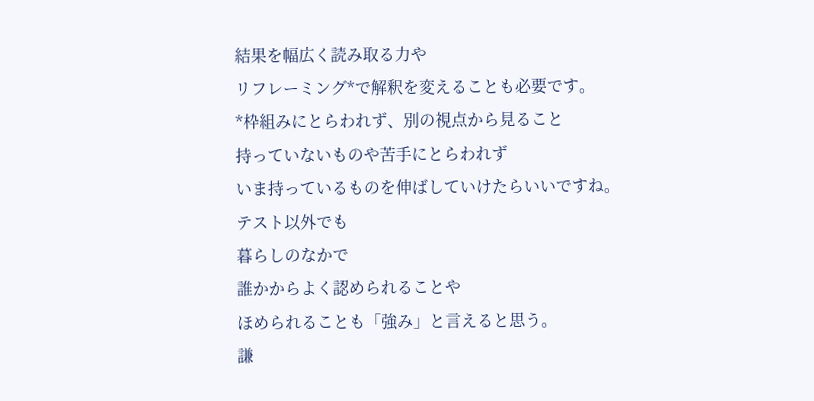結果を幅広く読み取る力や
リフレーミング*で解釈を変えることも必要です。
*枠組みにとらわれず、別の視点から見ること
持っていないものや苦手にとらわれず
いま持っているものを伸ばしていけたらいいですね。
テスト以外でも
暮らしのなかで
誰かからよく認められることや
ほめられることも「強み」と言えると思う。
謙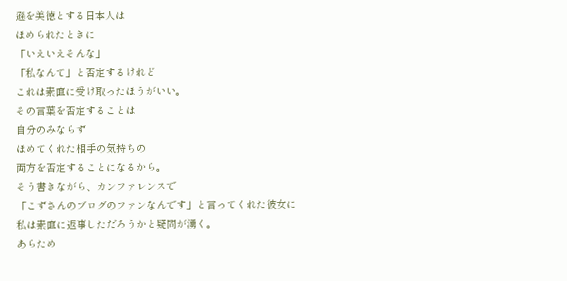遜を美徳とする日本人は
ほめられたときに
「いえいえそんな」
「私なんて」と否定するけれど
これは素直に受け取ったほうがいい。
その言葉を否定することは
自分のみならず
ほめてくれた相手の気持ちの
両方を否定することになるから。
そう書きながら、カンファレンスで
「こずさんのブログのファンなんです」と言ってくれた彼女に
私は素直に返事しただろうかと疑問が湧く。
あらため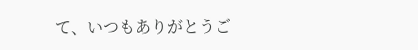て、いつもありがとうご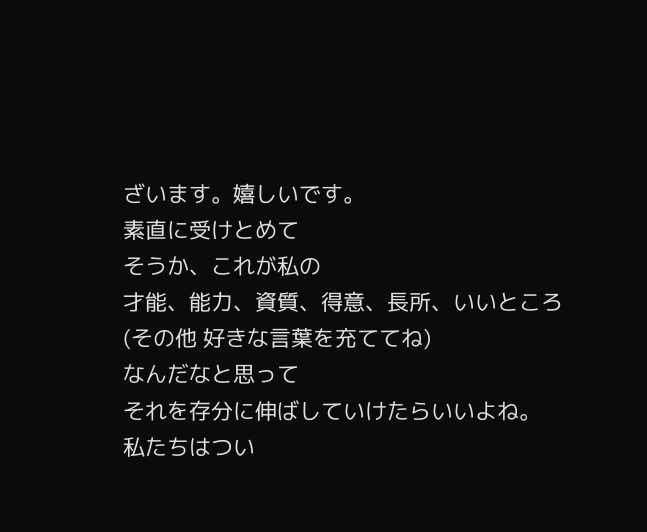ざいます。嬉しいです。
素直に受けとめて
そうか、これが私の
才能、能力、資質、得意、長所、いいところ
(その他 好きな言葉を充ててね)
なんだなと思って
それを存分に伸ばしていけたらいいよね。
私たちはつい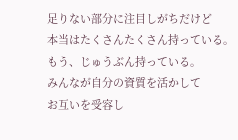足りない部分に注目しがちだけど
本当はたくさんたくさん持っている。
もう、じゅうぶん持っている。
みんなが自分の資質を活かして
お互いを受容し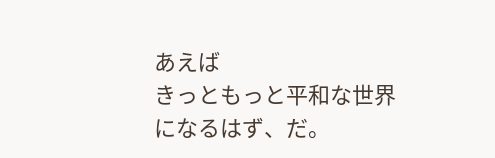あえば
きっともっと平和な世界になるはず、だ。